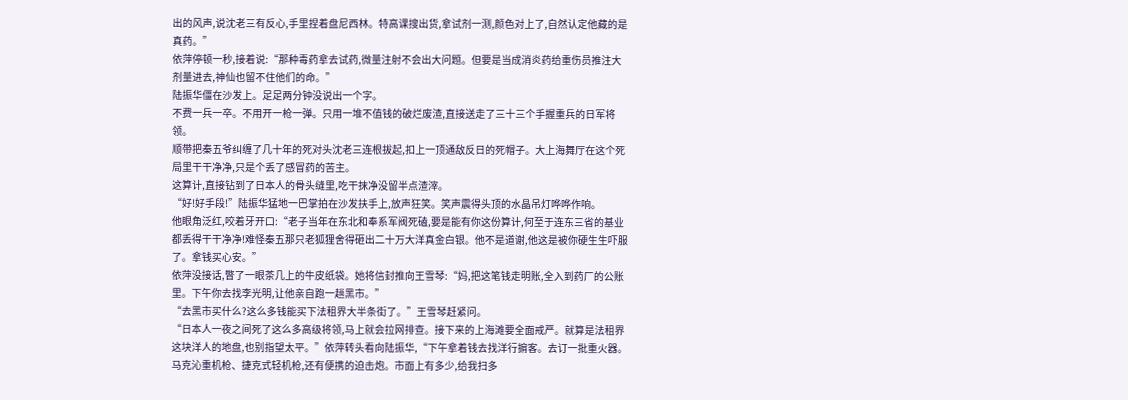出的风声,说沈老三有反心,手里捏着盘尼西林。特高课搜出货,拿试剂一测,颜色对上了,自然认定他藏的是真药。”
依萍停顿一秒,接着说:“那种毒药拿去试药,微量注射不会出大问题。但要是当成消炎药给重伤员推注大剂量进去,神仙也留不住他们的命。”
陆振华僵在沙发上。足足两分钟没说出一个字。
不费一兵一卒。不用开一枪一弹。只用一堆不值钱的破烂废渣,直接送走了三十三个手握重兵的日军将领。
顺带把秦五爷纠缠了几十年的死对头沈老三连根拔起,扣上一顶通敌反日的死帽子。大上海舞厅在这个死局里干干净净,只是个丢了感冒药的苦主。
这算计,直接钻到了日本人的骨头缝里,吃干抹净没留半点渣滓。
“好!好手段!”陆振华猛地一巴掌拍在沙发扶手上,放声狂笑。笑声震得头顶的水晶吊灯哗哗作响。
他眼角泛红,咬着牙开口:“老子当年在东北和奉系军阀死磕,要是能有你这份算计,何至于连东三省的基业都丢得干干净净!难怪秦五那只老狐狸舍得砸出二十万大洋真金白银。他不是道谢,他这是被你硬生生吓服了。拿钱买心安。”
依萍没接话,瞥了一眼茶几上的牛皮纸袋。她将信封推向王雪琴:“妈,把这笔钱走明账,全入到药厂的公账里。下午你去找李光明,让他亲自跑一趟黑市。”
“去黑市买什么?这么多钱能买下法租界大半条街了。”王雪琴赶紧问。
“日本人一夜之间死了这么多高级将领,马上就会拉网排查。接下来的上海滩要全面戒严。就算是法租界这块洋人的地盘,也别指望太平。”依萍转头看向陆振华,“下午拿着钱去找洋行掮客。去订一批重火器。马克沁重机枪、捷克式轻机枪,还有便携的迫击炮。市面上有多少,给我扫多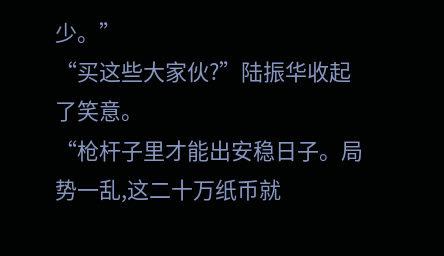少。”
“买这些大家伙?”陆振华收起了笑意。
“枪杆子里才能出安稳日子。局势一乱,这二十万纸币就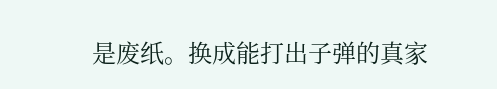是废纸。换成能打出子弹的真家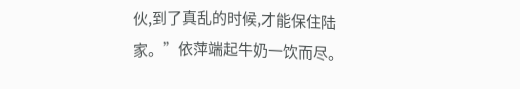伙,到了真乱的时候,才能保住陆家。”依萍端起牛奶一饮而尽。